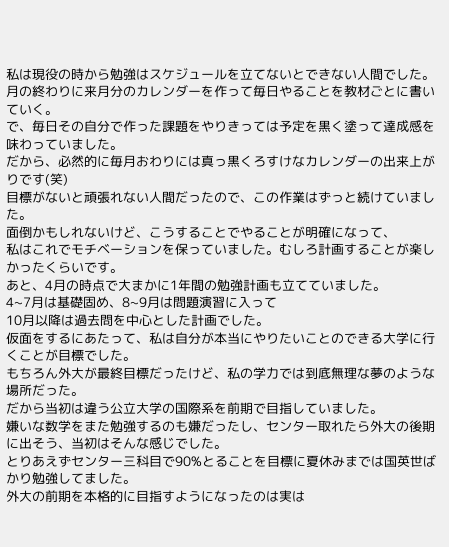私は現役の時から勉強はスケジュールを立てないとできない人間でした。
月の終わりに来月分のカレンダーを作って毎日やることを教材ごとに書いていく。
で、毎日その自分で作った課題をやりきっては予定を黒く塗って達成感を味わっていました。
だから、必然的に毎月おわりには真っ黒くろすけなカレンダーの出来上がりです(笑)
目標がないと頑張れない人間だったので、この作業はずっと続けていました。
面倒かもしれないけど、こうすることでやることが明確になって、
私はこれでモチベーションを保っていました。むしろ計画することが楽しかったくらいです。
あと、4月の時点で大まかに1年間の勉強計画も立てていました。
4~7月は基礎固め、8~9月は問題演習に入って
10月以降は過去問を中心とした計画でした。
仮面をするにあたって、私は自分が本当にやりたいことのできる大学に行くことが目標でした。
もちろん外大が最終目標だったけど、私の学力では到底無理な夢のような場所だった。
だから当初は違う公立大学の国際系を前期で目指していました。
嫌いな数学をまた勉強するのも嫌だったし、センター取れたら外大の後期に出そう、当初はそんな感じでした。
とりあえずセンター三科目で90%とることを目標に夏休みまでは国英世ばかり勉強してました。
外大の前期を本格的に目指すようになったのは実は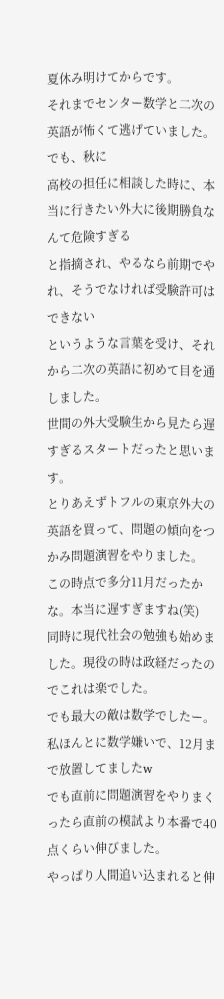夏休み明けてからです。
それまでセンター数学と二次の英語が怖くて逃げていました。でも、秋に
高校の担任に相談した時に、本当に行きたい外大に後期勝負なんて危険すぎる
と指摘され、やるなら前期でやれ、そうでなければ受験許可はできない
というような言葉を受け、それから二次の英語に初めて目を通しました。
世間の外大受験生から見たら遅すぎるスタートだったと思います。
とりあえずトフルの東京外大の英語を買って、問題の傾向をつかみ問題演習をやりました。
この時点で多分11月だったかな。本当に遅すぎますね(笑)
同時に現代社会の勉強も始めました。現役の時は政経だったのでこれは楽でした。
でも最大の敵は数学でしたー。私ほんとに数学嫌いで、12月まで放置してましたw
でも直前に問題演習をやりまくったら直前の模試より本番で40点くらい伸びました。
やっぱり人間追い込まれると伸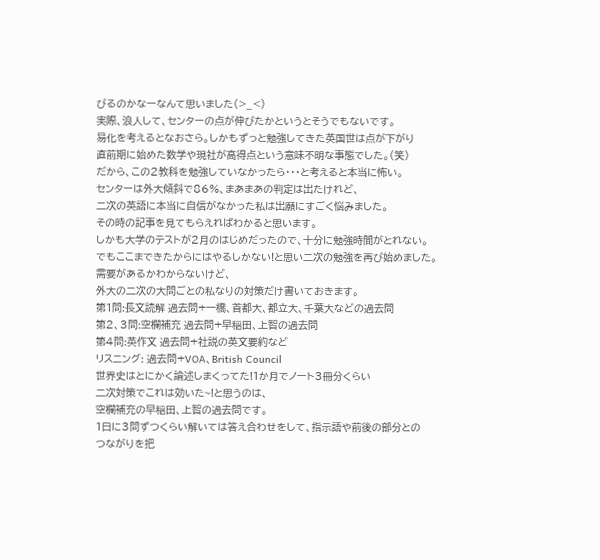びるのかなーなんて思いました(>_<)
実際、浪人して、センターの点が伸びたかというとそうでもないです。
易化を考えるとなおさら。しかもずっと勉強してきた英国世は点が下がり
直前期に始めた数学や現社が高得点という意味不明な事態でした。(笑)
だから、この2教科を勉強していなかったら・・・と考えると本当に怖い。
センターは外大傾斜で86%、まあまあの判定は出たけれど、
二次の英語に本当に自信がなかった私は出願にすごく悩みました。
その時の記事を見てもらえればわかると思います。
しかも大学のテストが2月のはじめだったので、十分に勉強時間がとれない。
でもここまできたからにはやるしかない!と思い二次の勉強を再び始めました。
需要があるかわからないけど、
外大の二次の大問ごとの私なりの対策だけ書いておきます。
第1問:長文読解 過去問+一橋、首都大、都立大、千葉大などの過去問
第2、3問:空欄補充 過去問+早稲田、上智の過去問
第4問:英作文 過去問+社説の英文要約など
リスニング: 過去問+VOA、British Council
世界史はとにかく論述しまくってた!1か月でノート3冊分くらい
二次対策でこれは効いた~!と思うのは、
空欄補充の早稲田、上智の過去問です。
1日に3問ずつくらい解いては答え合わせをして、指示語や前後の部分との
つながりを把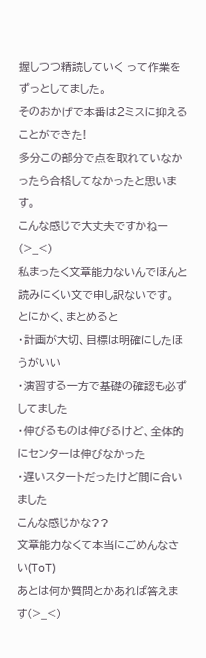握しつつ精読していく って作業をずっとしてました。
そのおかげで本番は2ミスに抑えることができた!
多分この部分で点を取れていなかったら合格してなかったと思います。
こんな感じで大丈夫ですかねー(>_<)
私まったく文章能力ないんでほんと読みにくい文で申し訳ないです。
とにかく、まとめると
・計画が大切、目標は明確にしたほうがいい
・演習する一方で基礎の確認も必ずしてました
・伸びるものは伸びるけど、全体的にセンターは伸びなかった
・遅いスタートだったけど間に合いました
こんな感じかな??
文章能力なくて本当にごめんなさい(ToT)
あとは何か質問とかあれば答えます(>_<)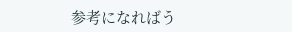参考になればう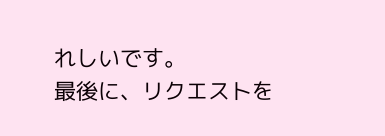れしいです。
最後に、リクエストを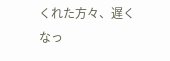くれた方々、遅くなっ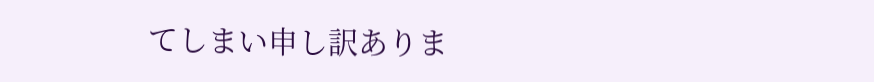てしまい申し訳ありま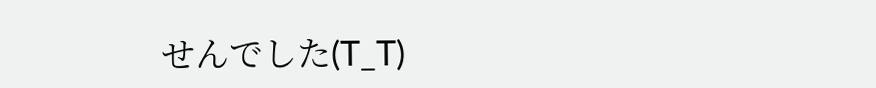せんでした(T_T)